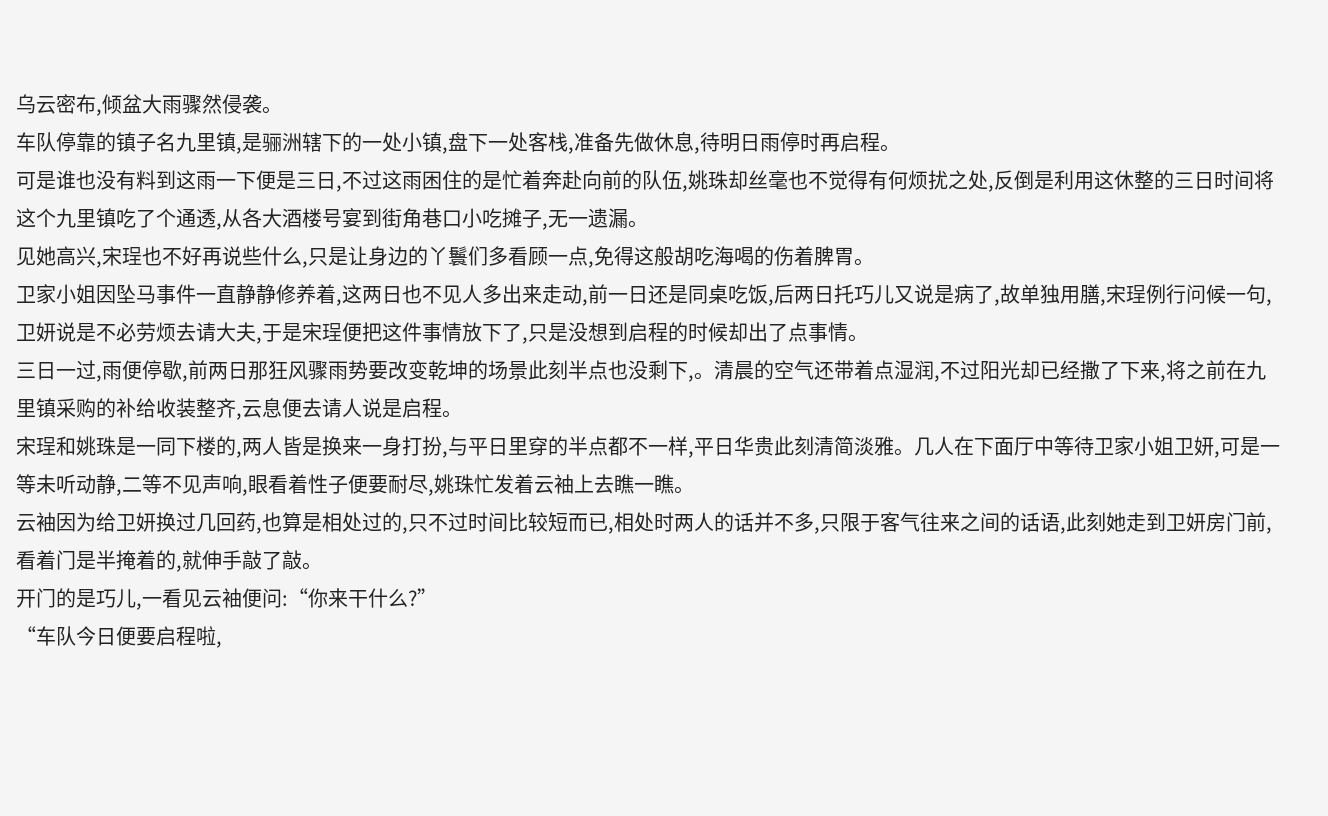乌云密布,倾盆大雨骤然侵袭。
车队停靠的镇子名九里镇,是骊洲辖下的一处小镇,盘下一处客栈,准备先做休息,待明日雨停时再启程。
可是谁也没有料到这雨一下便是三日,不过这雨困住的是忙着奔赴向前的队伍,姚珠却丝毫也不觉得有何烦扰之处,反倒是利用这休整的三日时间将这个九里镇吃了个通透,从各大酒楼号宴到街角巷口小吃摊子,无一遗漏。
见她高兴,宋珵也不好再说些什么,只是让身边的丫鬟们多看顾一点,免得这般胡吃海喝的伤着脾胃。
卫家小姐因坠马事件一直静静修养着,这两日也不见人多出来走动,前一日还是同桌吃饭,后两日托巧儿又说是病了,故单独用膳,宋珵例行问候一句,卫妍说是不必劳烦去请大夫,于是宋珵便把这件事情放下了,只是没想到启程的时候却出了点事情。
三日一过,雨便停歇,前两日那狂风骤雨势要改变乾坤的场景此刻半点也没剩下,。清晨的空气还带着点湿润,不过阳光却已经撒了下来,将之前在九里镇采购的补给收装整齐,云息便去请人说是启程。
宋珵和姚珠是一同下楼的,两人皆是换来一身打扮,与平日里穿的半点都不一样,平日华贵此刻清简淡雅。几人在下面厅中等待卫家小姐卫妍,可是一等未听动静,二等不见声响,眼看着性子便要耐尽,姚珠忙发着云袖上去瞧一瞧。
云袖因为给卫妍换过几回药,也算是相处过的,只不过时间比较短而已,相处时两人的话并不多,只限于客气往来之间的话语,此刻她走到卫妍房门前,看着门是半掩着的,就伸手敲了敲。
开门的是巧儿,一看见云袖便问:“你来干什么?”
“车队今日便要启程啦,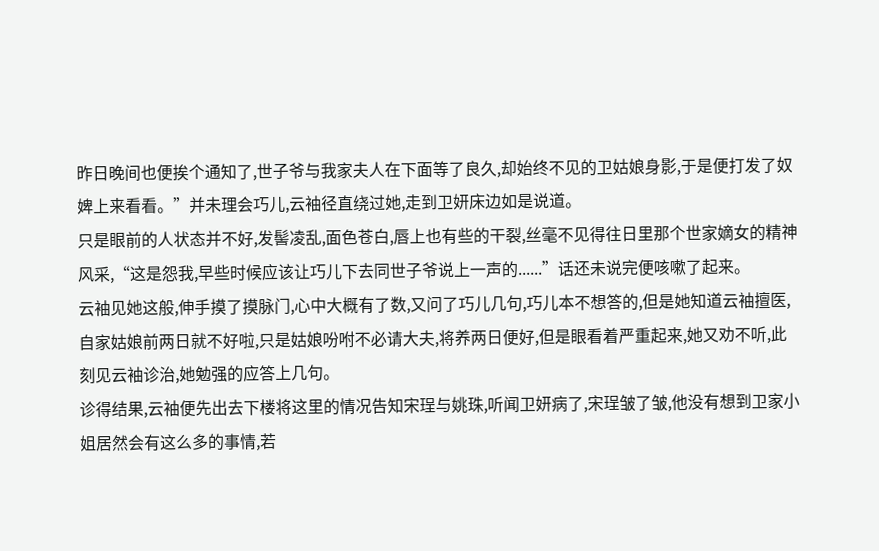昨日晚间也便挨个通知了,世子爷与我家夫人在下面等了良久,却始终不见的卫姑娘身影,于是便打发了奴婢上来看看。”并未理会巧儿,云袖径直绕过她,走到卫妍床边如是说道。
只是眼前的人状态并不好,发髻凌乱,面色苍白,唇上也有些的干裂,丝毫不见得往日里那个世家嫡女的精神风采,“这是怨我,早些时候应该让巧儿下去同世子爷说上一声的......”话还未说完便咳嗽了起来。
云袖见她这般,伸手摸了摸脉门,心中大概有了数,又问了巧儿几句,巧儿本不想答的,但是她知道云袖擅医,自家姑娘前两日就不好啦,只是姑娘吩咐不必请大夫,将养两日便好,但是眼看着严重起来,她又劝不听,此刻见云袖诊治,她勉强的应答上几句。
诊得结果,云袖便先出去下楼将这里的情况告知宋珵与姚珠,听闻卫妍病了,宋珵皱了皱,他没有想到卫家小姐居然会有这么多的事情,若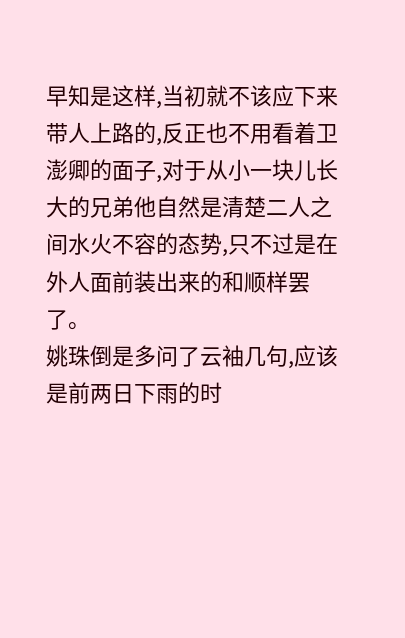早知是这样,当初就不该应下来带人上路的,反正也不用看着卫澎卿的面子,对于从小一块儿长大的兄弟他自然是清楚二人之间水火不容的态势,只不过是在外人面前装出来的和顺样罢了。
姚珠倒是多问了云袖几句,应该是前两日下雨的时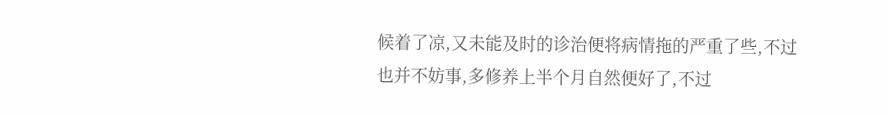候着了凉,又未能及时的诊治便将病情拖的严重了些,不过也并不妨事,多修养上半个月自然便好了,不过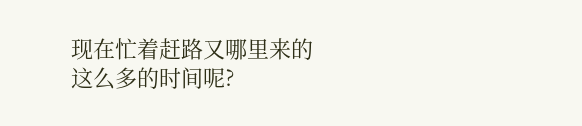现在忙着赶路又哪里来的这么多的时间呢?